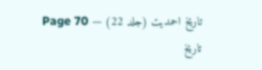تاریخ احمدیت (جلد 22) — Page 70
تاریخ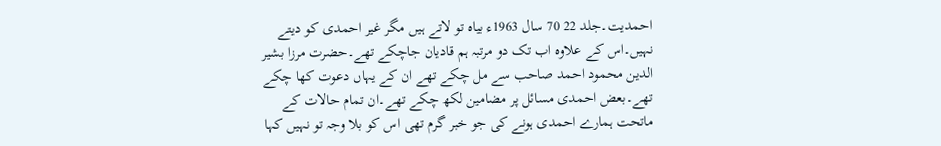احمدیت۔جلد 22 70 سال 1963ء بیاہ تو لاتے ہیں مگر غیر احمدی کو دیتے نہیں۔اس کے علاوہ اب تک دو مرتبہ ہم قادیان جاچکے تھے۔حضرت مرزا بشیر الدین محمود احمد صاحب سے مل چکے تھے ان کے یہاں دعوت کھا چکے تھے۔بعض احمدی مسائل پر مضامین لکھ چکے تھے۔ان تمام حالات کے ماتحت ہمارے احمدی ہونے کی جو خبر گرم تھی اس کو بلا وجہ تو نہیں کہا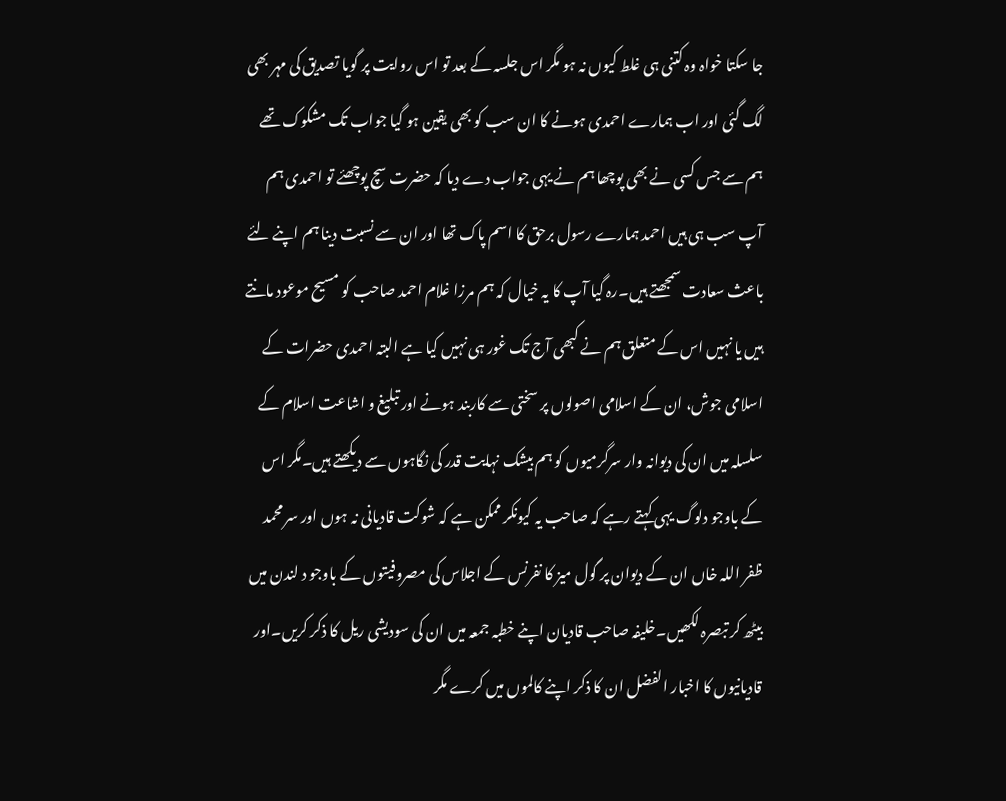جا سکتا خواہ وہ کتنی ہی غلط کیوں نہ ہو مگر اس جلسہ کے بعد تو اس روایت پر گویا تصدیق کی مہر بھی لگ گئی اور اب ہمارے احمدی ہونے کا ان سب کو بھی یقین ہو گیا جواب تک مشکوک تھے ہم سے جس کسی نے بھی پوچھا ہم نے یہی جواب دے دیا کہ حضرت سچ پوچھئے تو احمدی ہم آپ سب ہی ہیں احمد ہمارے رسول برحق کا اسم پاک تھا اور ان سے نسبت دینا ہم اپنے لئے باعث سعادت سمجھتے ہیں۔رہ گیا آپ کا یہ خیال کہ ہم مرزا غلام احمد صاحب کو مسیح موعود مانتے ہیں یا نہیں اس کے متعلق ہم نے کبھی آج تک غور ہی نہیں کیا ہے البتہ احمدی حضرات کے اسلامی جوش، ان کے اسلامی اصولوں پر سختی سے کاربند ہونے اور تبلیغ و اشاعت اسلام کے سلسلہ میں ان کی دیوانہ وار سرگرمیوں کو ہم بیشک نہایت قدر کی نگاہوں سے دیکھتے ہیں۔مگر اس کے باوجو دلوگ یہی کہتے رہے کہ صاحب یہ کیونکر ممکن ہے کہ شوکت قادیانی نہ ہوں اور سر محمد ظفر اللہ خاں ان کے دیوان پر گول میز کا نفرنس کے اجلاس کی مصروفیتوں کے باوجو د لندن میں بیٹھ کر تبصرہ لکھیں۔خلیفہ صاحب قادیان اپنے خطبہ جمعہ میں ان کی سودیشی ریل کا ذکر کریں۔اور قادیانیوں کا اخبار الفضل ان کا ذکر اپنے کالموں میں کرے مگر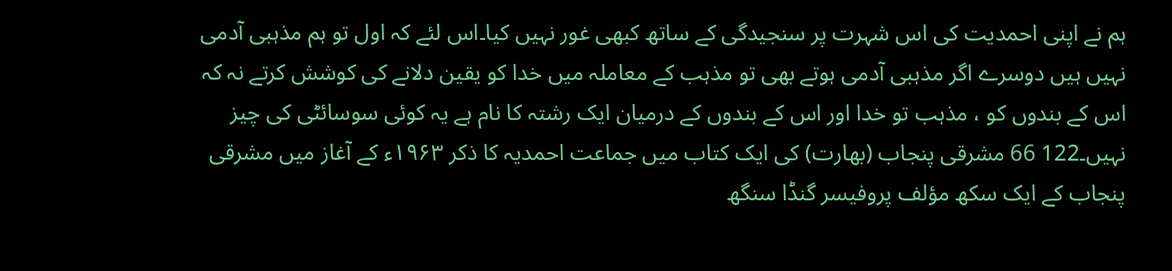ہم نے اپنی احمدیت کی اس شہرت پر سنجیدگی کے ساتھ کبھی غور نہیں کیا۔اس لئے کہ اول تو ہم مذہبی آدمی نہیں ہیں دوسرے اگر مذہبی آدمی ہوتے بھی تو مذہب کے معاملہ میں خدا کو یقین دلانے کی کوشش کرتے نہ کہ اس کے بندوں کو ، مذہب تو خدا اور اس کے بندوں کے درمیان ایک رشتہ کا نام ہے یہ کوئی سوسائٹی کی چیز نہیں۔122 66 مشرقی پنجاب (بھارت) کی ایک کتاب میں جماعت احمدیہ کا ذکر ۱۹۶۳ء کے آغاز میں مشرقی پنجاب کے ایک سکھ مؤلف پروفیسر گنڈا سنگھ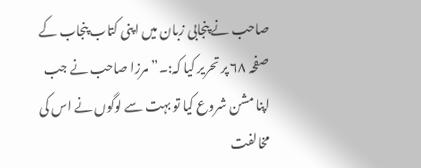صاحب نے پنجابی زبان میں اپنی کتاب پنجاب کے صفحہ ۶۸ پر تحریر کیا کہ:۔”مرزا صاحب نے جب اپنا مشن شروع کیا تو بہت سے لوگوں نے اس کی مخالفت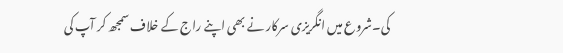کی۔شروع میں انگریزی سرکار نے بھی اپنے راج کے خلاف سمجھ کر آپ کی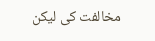مخالفت کی لیکن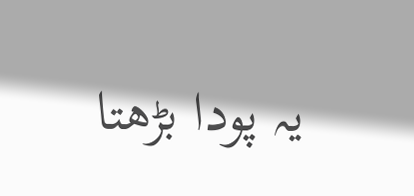یہ پودا بڑھتا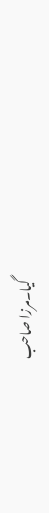گیا۔مرزا صاحب